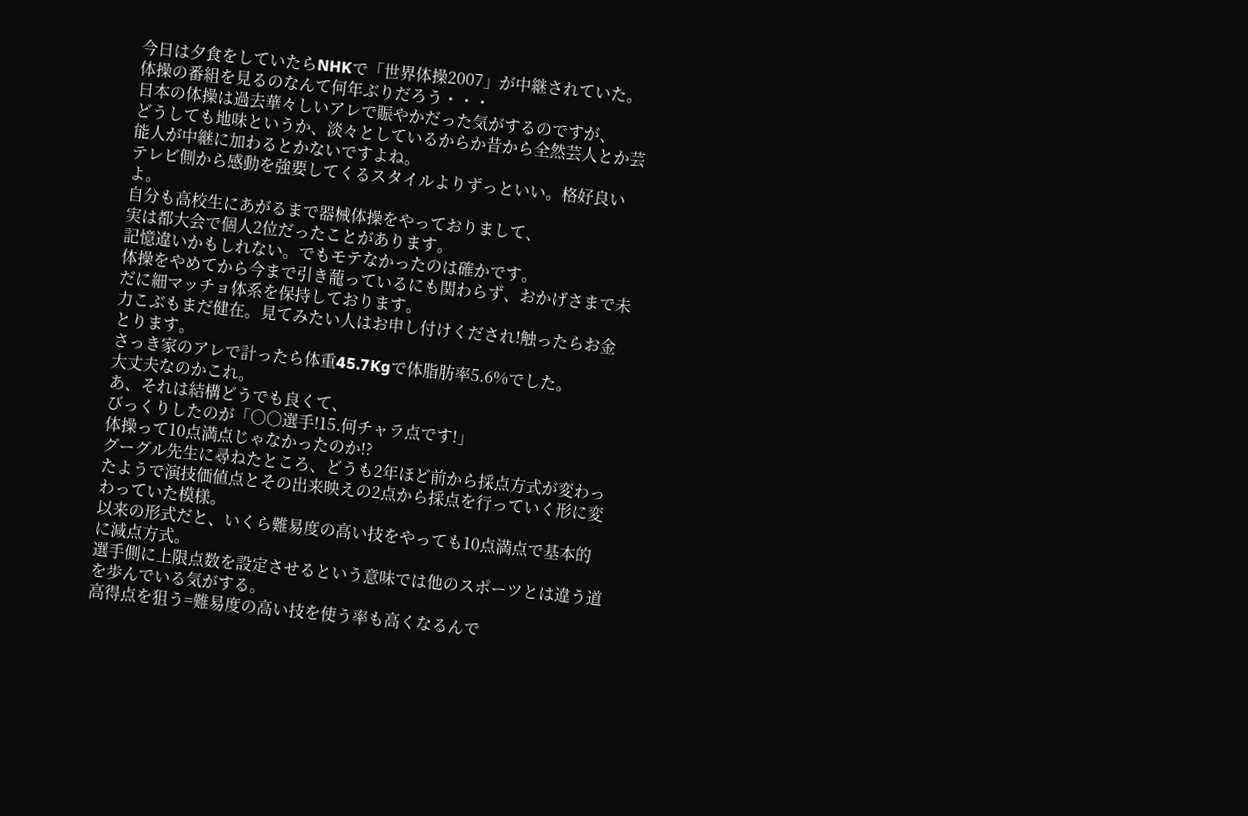今日は夕食をしていたらNHKで「世界体操2007」が中継されていた。
体操の番組を見るのなんて何年ぶりだろう・・・
日本の体操は過去華々しいアレで賑やかだった気がするのですが、
どうしても地味というか、淡々としているからか昔から全然芸人とか芸能人が中継に加わるとかないですよね。
テレビ側から感動を強要してくるスタイルよりずっといい。格好良いよ。
自分も高校生にあがるまで器械体操をやっておりまして、
実は都大会で個人2位だったことがあります。
記憶違いかもしれない。でもモテなかったのは確かです。
体操をやめてから今まで引き蘢っているにも関わらず、おかげさまで未だに細マッチョ体系を保持しております。
力こぶもまだ健在。見てみたい人はお申し付けくだされ!触ったらお金とります。
さっき家のアレで計ったら体重45.7Kgで体脂肪率5.6%でした。
大丈夫なのかこれ。
あ、それは結構どうでも良くて、
びっくりしたのが「○○選手!15.何チャラ点です!」
体操って10点満点じゃなかったのか!?
グーグル先生に尋ねたところ、どうも2年ほど前から採点方式が変わったようで演技価値点とその出来映えの2点から採点を行っていく形に変わっていた模様。
以来の形式だと、いくら難易度の高い技をやっても10点満点で基本的に減点方式。
選手側に上限点数を設定させるという意味では他のスポーツとは違う道を歩んでいる気がする。
高得点を狙う=難易度の高い技を使う率も高くなるんで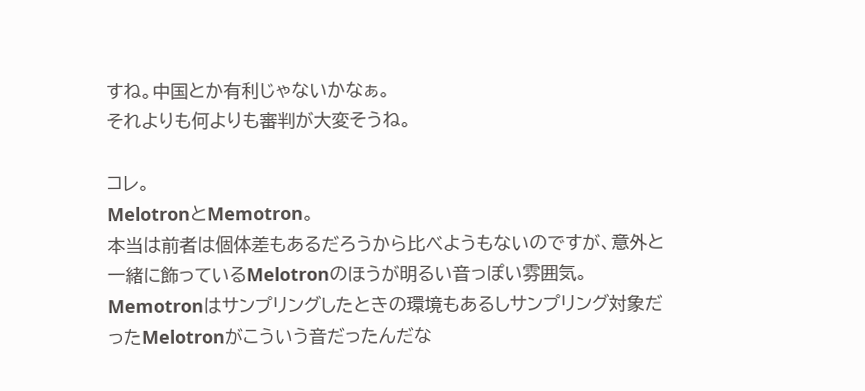すね。中国とか有利じゃないかなぁ。
それよりも何よりも審判が大変そうね。

コレ。
MelotronとMemotron。
本当は前者は個体差もあるだろうから比べようもないのですが、意外と一緒に飾っているMelotronのほうが明るい音っぽい雰囲気。
Memotronはサンプリングしたときの環境もあるしサンプリング対象だったMelotronがこういう音だったんだな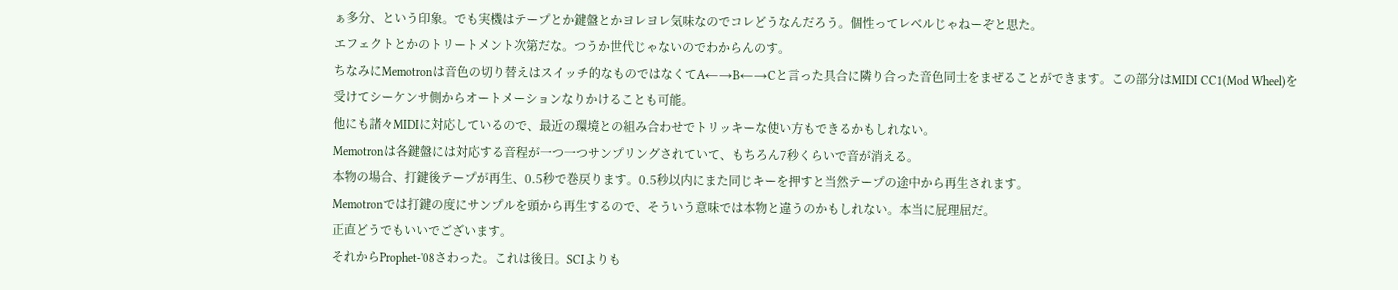ぁ多分、という印象。でも実機はテープとか鍵盤とかヨレヨレ気味なのでコレどうなんだろう。個性ってレベルじゃねーぞと思た。
エフェクトとかのトリートメント次第だな。つうか世代じゃないのでわからんのす。
ちなみにMemotronは音色の切り替えはスイッチ的なものではなくてA←→B←→Cと言った具合に隣り合った音色同士をまぜることができます。この部分はMIDI CC1(Mod Wheel)を受けてシーケンサ側からオートメーションなりかけることも可能。
他にも諸々MIDIに対応しているので、最近の環境との組み合わせでトリッキーな使い方もできるかもしれない。
Memotronは各鍵盤には対応する音程が一つ一つサンプリングされていて、もちろん7秒くらいで音が消える。
本物の場合、打鍵後テープが再生、0.5秒で巻戻ります。0.5秒以内にまた同じキーを押すと当然テープの途中から再生されます。
Memotronでは打鍵の度にサンプルを頭から再生するので、そういう意味では本物と違うのかもしれない。本当に屁理屈だ。
正直どうでもいいでございます。
それからProphet-'08さわった。これは後日。SCIよりも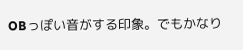OBっぽい音がする印象。でもかなり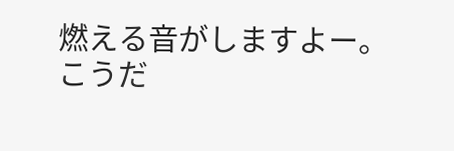燃える音がしますよー。
こうだ